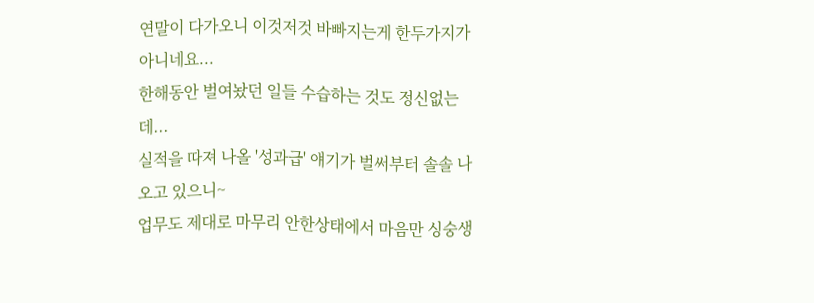연말이 다가오니 이것저것 바빠지는게 한두가지가 아니네요...
한해동안 벌여놨던 일들 수습하는 것도 정신없는데...
실적을 따져 나올 '성과급' 얘기가 벌써부터 솔솔 나오고 있으니~
업무도 제대로 마무리 안한상태에서 마음만 싱숭생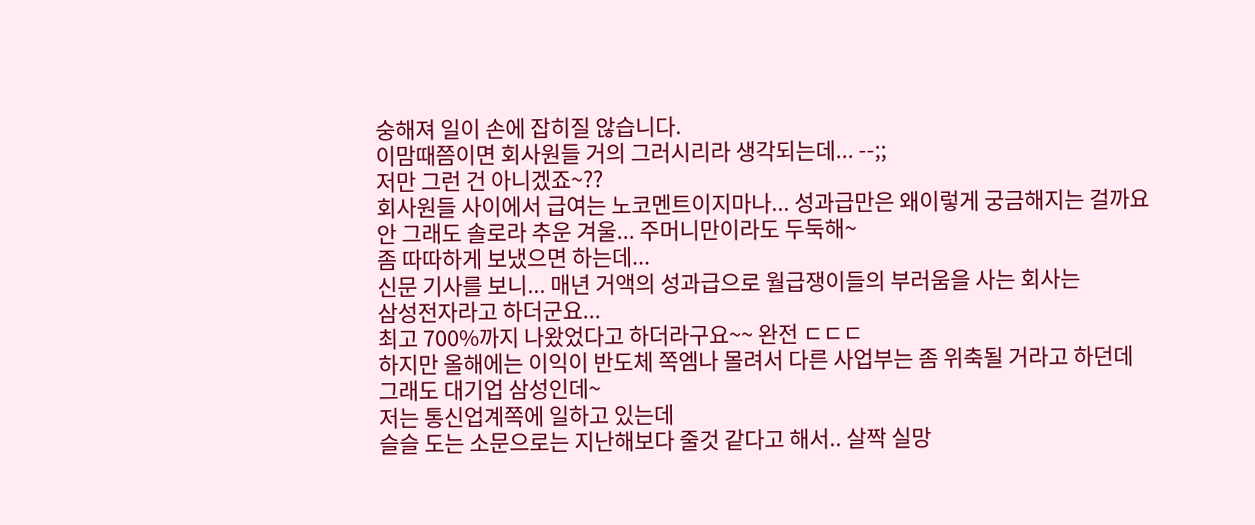숭해져 일이 손에 잡히질 않습니다.
이맘때쯤이면 회사원들 거의 그러시리라 생각되는데... --;;
저만 그런 건 아니겠죠~??
회사원들 사이에서 급여는 노코멘트이지마나... 성과급만은 왜이렇게 궁금해지는 걸까요
안 그래도 솔로라 추운 겨울... 주머니만이라도 두둑해~
좀 따따하게 보냈으면 하는데...
신문 기사를 보니... 매년 거액의 성과급으로 월급쟁이들의 부러움을 사는 회사는
삼성전자라고 하더군요...
최고 700%까지 나왔었다고 하더라구요~~ 완전 ㄷㄷㄷ
하지만 올해에는 이익이 반도체 쪽엠나 몰려서 다른 사업부는 좀 위축될 거라고 하던데
그래도 대기업 삼성인데~
저는 통신업계쪽에 일하고 있는데
슬슬 도는 소문으로는 지난해보다 줄것 같다고 해서.. 살짝 실망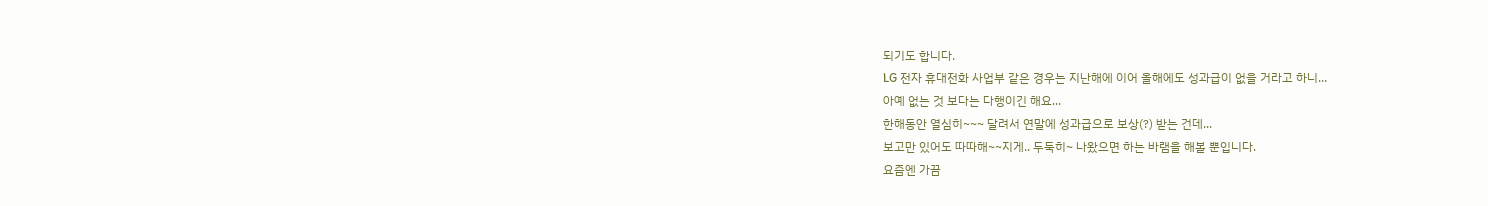되기도 합니다.
LG 전자 휴대전화 사업부 같은 경우는 지난해에 이어 올해에도 성과급이 없을 거라고 하니...
아예 없는 것 보다는 다행이긴 해요...
한해동안 열심히~~~ 달려서 연말에 성과급으로 보상(?) 받는 건데...
보고만 있어도 따따해~~지게.. 두둑히~ 나왔으면 하는 바램을 해볼 뿐입니다.
요즘엔 가끔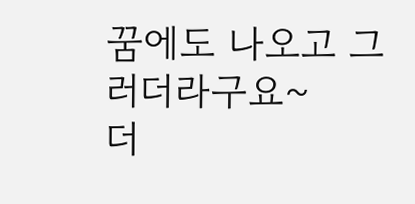꿈에도 나오고 그러더라구요~
더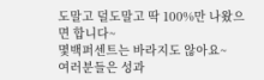도말고 덜도말고 딱 100%만 나왔으면 합니다~
몇백퍼센트는 바라지도 않아요~
여러분들은 성과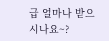급 얼마나 받으시나요~?